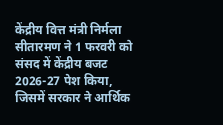केंद्रीय वित्त मंत्री निर्मला सीतारमण ने 1 फरवरी को संसद में केंद्रीय बजट 2026-27 पेश किया, जिसमें सरकार ने आर्थिक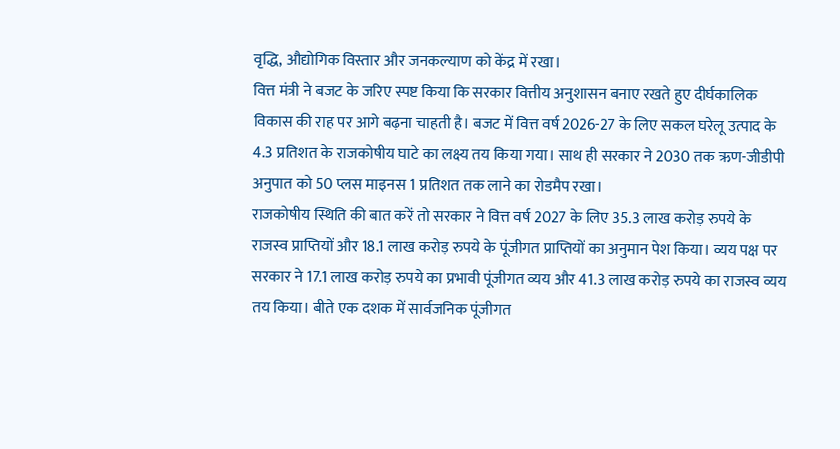वृद्धि, औद्योगिक विस्तार और जनकल्याण को केंद्र में रखा।
वित्त मंत्री ने बजट के जरिए स्पष्ट किया कि सरकार वित्तीय अनुशासन बनाए रखते हुए दीर्घकालिक विकास की राह पर आगे बढ़ना चाहती है। बजट में वित्त वर्ष 2026-27 के लिए सकल घरेलू उत्पाद के
4.3 प्रतिशत के राजकोषीय घाटे का लक्ष्य तय किया गया। साथ ही सरकार ने 2030 तक ऋण-जीडीपी अनुपात को 50 प्लस माइनस 1 प्रतिशत तक लाने का रोडमैप रखा।
राजकोषीय स्थिति की बात करें तो सरकार ने वित्त वर्ष 2027 के लिए 35.3 लाख करोड़ रुपये के राजस्व प्राप्तियों और 18.1 लाख करोड़ रुपये के पूंजीगत प्राप्तियों का अनुमान पेश किया। व्यय पक्ष पर सरकार ने 17.1 लाख करोड़ रुपये का प्रभावी पूंजीगत व्यय और 41.3 लाख करोड़ रुपये का राजस्व व्यय तय किया। बीते एक दशक में सार्वजनिक पूंजीगत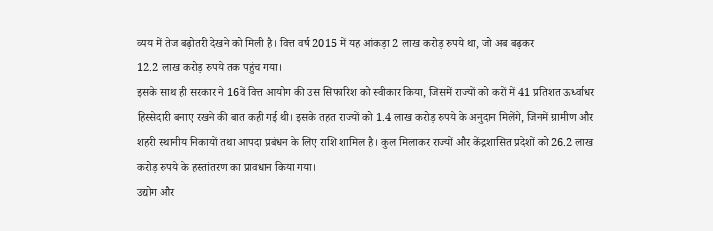व्यय में तेज बढ़ोतरी देखने को मिली है। वित्त वर्ष 2015 में यह आंकड़ा 2 लाख करोड़ रुपये था, जो अब बढ़कर
12.2 लाख करोड़ रुपये तक पहुंच गया।
इसके साथ ही सरकार ने 16वें वित्त आयोग की उस सिफारिश को स्वीकार किया, जिसमें राज्यों को करों में 41 प्रतिशत ऊर्ध्वाधर हिस्सेदारी बनाए रखने की बात कही गई थी। इसके तहत राज्यों को 1.4 लाख करोड़ रुपये के अनुदान मिलेंगे, जिनमें ग्रामीण और शहरी स्थानीय निकायों तथा आपदा प्रबंधन के लिए राशि शामिल है। कुल मिलाकर राज्यों और केंद्रशासित प्रदेशों को 26.2 लाख करोड़ रुपये के हस्तांतरण का प्रावधान किया गया।
उद्योग और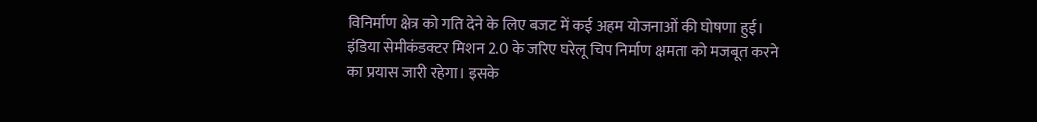विनिर्माण क्षेत्र को गति देने के लिए बजट में कई अहम योजनाओं की घोषणा हुई। इंडिया सेमीकंडक्टर मिशन 2.0 के जरिए घरेलू चिप निर्माण क्षमता को मजबूत करने का प्रयास जारी रहेगा। इसके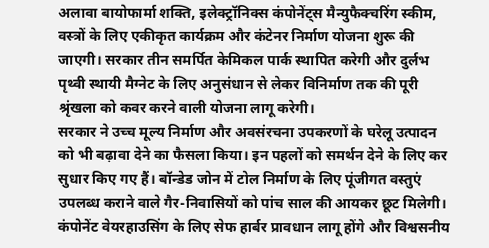अलावा बायोफार्मा शक्ति, इलेक्ट्रॉनिक्स कंपोनेंट्स मैन्युफैक्चरिंग स्कीम, वस्त्रों के लिए एकीकृत कार्यक्रम और कंटेनर निर्माण योजना शुरू की जाएगी। सरकार तीन समर्पित केमिकल पार्क स्थापित करेगी और दुर्लभ पृथ्वी स्थायी मैग्नेट के लिए अनुसंधान से लेकर विनिर्माण तक की पूरी श्रृंखला को कवर करने वाली योजना लागू करेगी।
सरकार ने उच्च मूल्य निर्माण और अवसंरचना उपकरणों के घरेलू उत्पादन को भी बढ़ावा देने का फैसला किया। इन पहलों को समर्थन देने के लिए कर सुधार किए गए हैं। बॉन्डेड जोन में टोल निर्माण के लिए पूंजीगत वस्तुएं उपलब्ध कराने वाले गैर-निवासियों को पांच साल की आयकर छूट मिलेगी। कंपोनेंट वेयरहाउसिंग के लिए सेफ हार्बर प्रावधान लागू होंगे और विश्वसनीय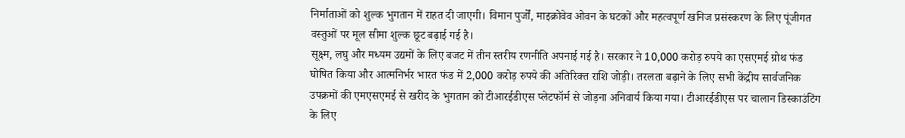निर्माताओं को शुल्क भुगतान में राहत दी जाएगी। विमान पुर्जों, माइक्रोवेव ओवन के घटकों और महत्वपूर्ण खनिज प्रसंस्करण के लिए पूंजीगत वस्तुओं पर मूल सीमा शुल्क छूट बढ़ाई गई है।
सूक्ष्म, लघु और मध्यम उद्यमों के लिए बजट में तीन स्तरीय रणनीति अपनाई गई है। सरकार ने 10,000 करोड़ रुपये का एसएमई ग्रोथ फंड घोषित किया और आत्मनिर्भर भारत फंड में 2,000 करोड़ रुपये की अतिरिक्त राशि जोड़ी। तरलता बढ़ाने के लिए सभी केंद्रीय सार्वजनिक उपक्रमों की एमएसएमई से खरीद के भुगतान को टीआरईडीएस प्लेटफॉर्म से जोड़ना अनिवार्य किया गया। टीआरईडीएस पर चालान डिस्काउंटिंग के लिए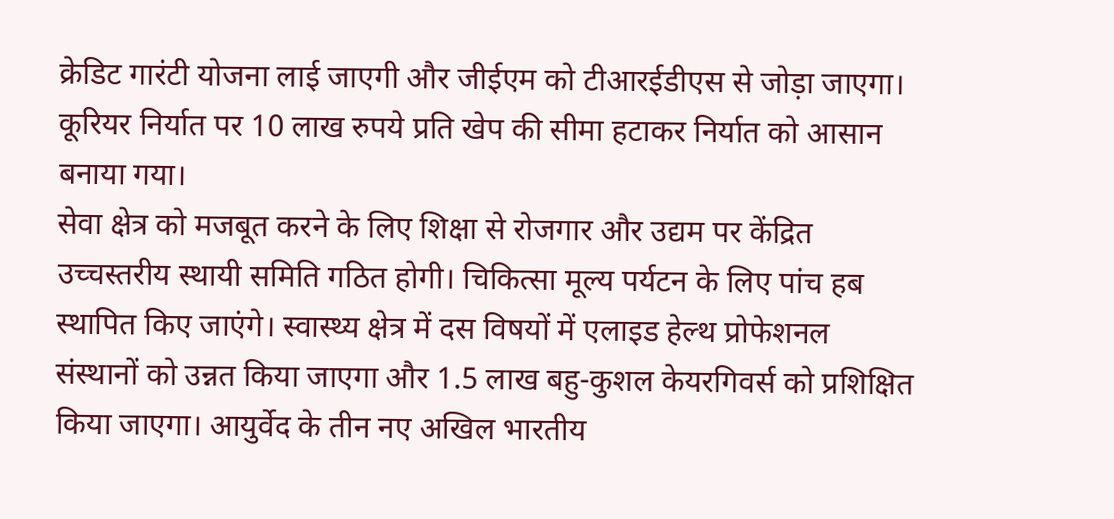क्रेडिट गारंटी योजना लाई जाएगी और जीईएम को टीआरईडीएस से जोड़ा जाएगा। कूरियर निर्यात पर 10 लाख रुपये प्रति खेप की सीमा हटाकर निर्यात को आसान बनाया गया।
सेवा क्षेत्र को मजबूत करने के लिए शिक्षा से रोजगार और उद्यम पर केंद्रित उच्चस्तरीय स्थायी समिति गठित होगी। चिकित्सा मूल्य पर्यटन के लिए पांच हब स्थापित किए जाएंगे। स्वास्थ्य क्षेत्र में दस विषयों में एलाइड हेल्थ प्रोफेशनल संस्थानों को उन्नत किया जाएगा और 1.5 लाख बहु-कुशल केयरगिवर्स को प्रशिक्षित किया जाएगा। आयुर्वेद के तीन नए अखिल भारतीय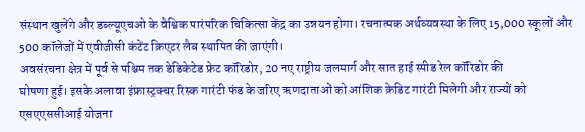संस्थान खुलेंगे और डब्ल्यूएचओ के वैश्विक पारंपरिक चिकित्सा केंद्र का उन्नयन होगा। रचनात्मक अर्थव्यवस्था के लिए 15,000 स्कूलों और 500 कॉलेजों में एवीजीसी कंटेंट क्रिएटर लैब स्थापित की जाएंगी।
अवसंरचना क्षेत्र में पूर्व से पश्चिम तक डेडिकेटेड फ्रेट कॉरिडोर, 20 नए राष्ट्रीय जलमार्ग और सात हाई स्पीड रेल कॉरिडोर की
घोषणा हुई। इसके अलावा इंफ्रास्ट्रक्चर रिस्क गारंटी फंड के जरिए ऋणदाताओं को आंशिक क्रेडिट गारंटी मिलेगी और राज्यों को एसएएससीआई योजना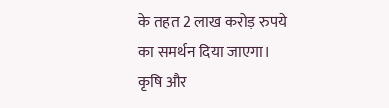के तहत 2 लाख करोड़ रुपये का समर्थन दिया जाएगा।
कृषि और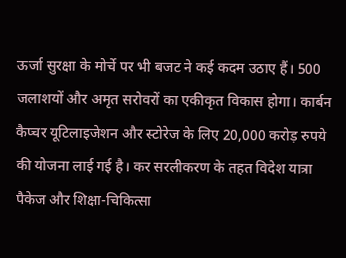ऊर्जा सुरक्षा के मोर्चे पर भी बजट ने कई कदम उठाए हैं। 500 जलाशयों और अमृत सरोवरों का एकीकृत विकास होगा। कार्बन कैप्चर यूटिलाइजेशन और स्टोरेज के लिए 20,000 करोड़ रुपये की योजना लाई गई है। कर सरलीकरण के तहत विदेश यात्रा पैकेज और शिक्षा-चिकित्सा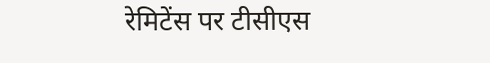रेमिटेंस पर टीसीएस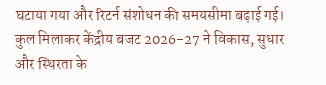घटाया गया और रिटर्न संशोधन की समयसीमा बढ़ाई गई।
कुल मिलाकर केंद्रीय बजट 2026-27 ने विकास, सुधार और स्थिरता के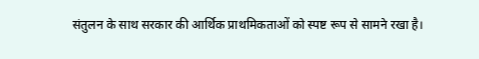संतुलन के साथ सरकार की आर्थिक प्राथमिकताओं को स्पष्ट रूप से सामने रखा है।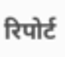रिपोर्ट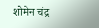शोमेन चंद्र